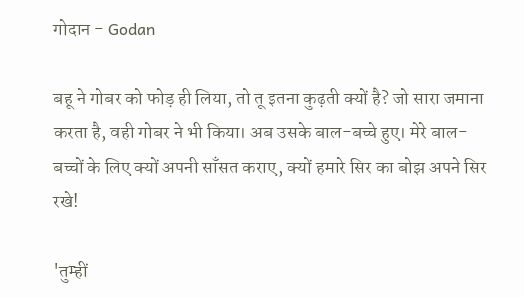गोदान - Godan

बहू ने गोबर को फोड़ ही लिया, तो तू इतना कुढ़ती क्यों है? जो सारा जमाना करता है, वही गोबर ने भी किया। अब उसके बाल-बच्चे हुए। मेरे बाल-बच्चों के लिए क्यों अपनी साँसत कराए, क्यों हमारे सिर का बोझ अपने सिर रखे!

'तुम्हीं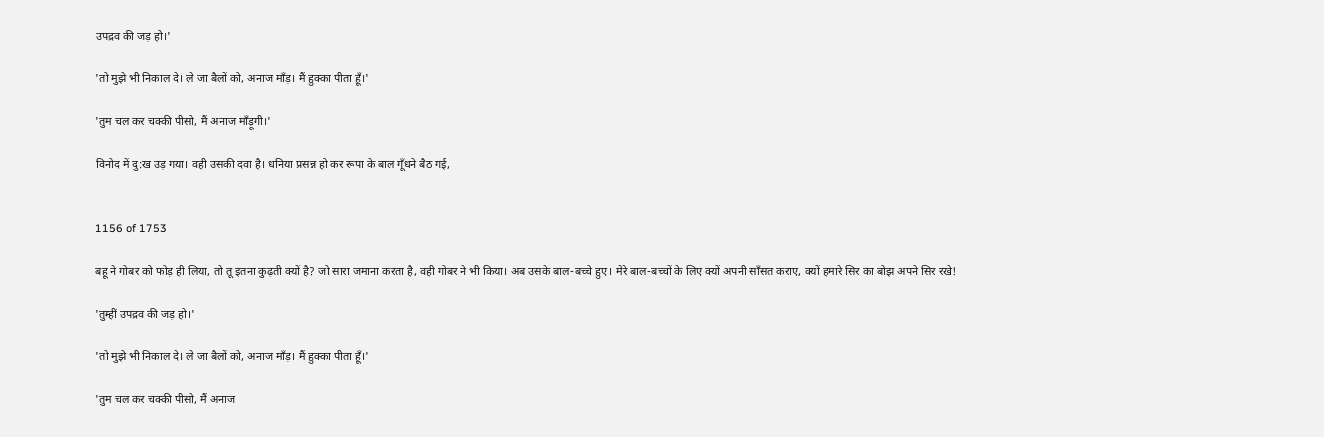उपद्रव की जड़ हो।'

'तो मुझे भी निकाल दे। ले जा बैलों को, अनाज माँड़। मैं हुक्का पीता हूँ।'

'तुम चल कर चक्की पीसो, मैं अनाज माँड़ूगी।'

विनोद में दु:ख उड़ गया। वही उसकी दवा है। धनिया प्रसन्न हो कर रूपा के बाल गूँधने बैठ गई,


1156 of 1753

बहू ने गोबर को फोड़ ही लिया, तो तू इतना कुढ़ती क्यों है? जो सारा जमाना करता है, वही गोबर ने भी किया। अब उसके बाल-बच्चे हुए। मेरे बाल-बच्चों के लिए क्यों अपनी साँसत कराए, क्यों हमारे सिर का बोझ अपने सिर रखे!

'तुम्हीं उपद्रव की जड़ हो।'

'तो मुझे भी निकाल दे। ले जा बैलों को, अनाज माँड़। मैं हुक्का पीता हूँ।'

'तुम चल कर चक्की पीसो, मैं अनाज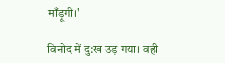माँड़ूगी।'

विनोद में दु:ख उड़ गया। वही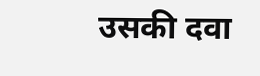उसकी दवा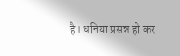है। धनिया प्रसन्न हो कर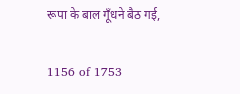रूपा के बाल गूँधने बैठ गई,


1156 of 1753